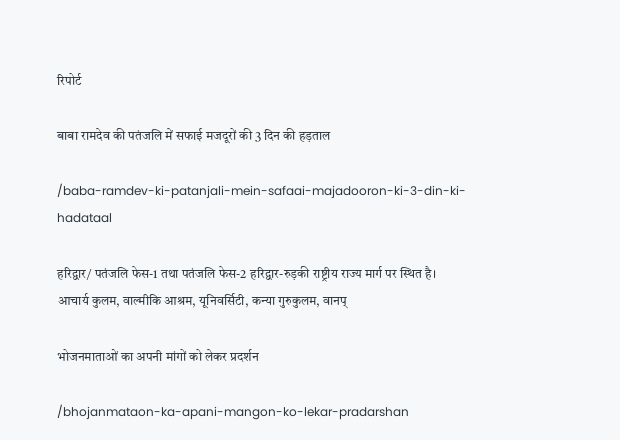रिपोर्ट

बाबा रामदेव की पतंजलि में सफाई मजदूरों की 3 दिन की हड़ताल

/baba-ramdev-ki-patanjali-mein-safaai-majadooron-ki-3-din-ki-hadataal

हरिद्वार/ पतंजलि फेस-1 तथा पतंजलि फेस-2 हरिद्वार-रुड़की राष्ट्रीय राज्य मार्ग पर स्थित है। आचार्य कुलम, वाल्मीकि आश्रम, यूनिवर्सिटी, कन्या गुरुकुलम, वानप्

भोजनमाताओं का अपनी मांगों को लेकर प्रदर्शन

/bhojanmataon-ka-apani-mangon-ko-lekar-pradarshan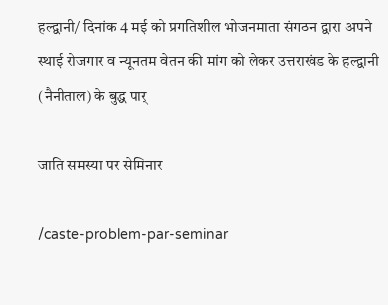हल्द्वानी/ दिनांक 4 मई को प्रगतिशील भोजनमाता संगठन द्वारा अपने स्थाई रोजगार व न्यूनतम वेतन की मांग को लेकर उत्तराखंड के हल्द्वानी (नैनीताल) के बुद्ध पार्

जाति समस्या पर सेमिनार

/caste-problem-par-seminar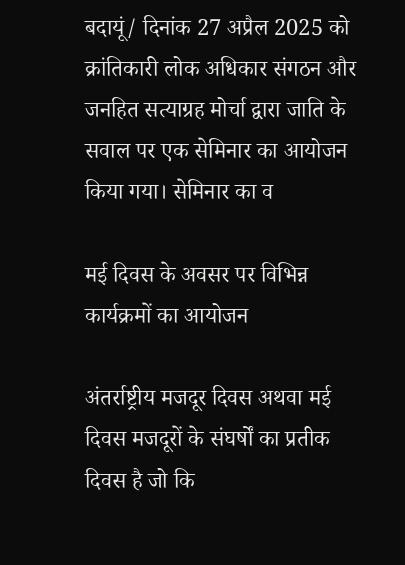बदायूं/ दिनांक 27 अप्रैल 2025 को क्रांतिकारी लोक अधिकार संगठन और जनहित सत्याग्रह मोर्चा द्वारा जाति के सवाल पर एक सेमिनार का आयोजन किया गया। सेमिनार का व

मई दिवस के अवसर पर विभिन्न कार्यक्रमों का आयोजन

अंतर्राष्ट्रीय मजदूर दिवस अथवा मई दिवस मजदूरों के संघर्षों का प्रतीक दिवस है जो कि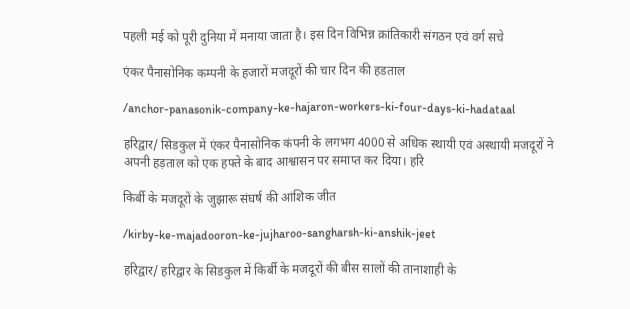पहली मई को पूरी दुनिया में मनाया जाता है। इस दिन विभिन्न क्रांतिकारी संगठन एवं वर्ग सचे

एंकर पैनासोनिक कम्पनी के हजारों मजदूरों की चार दिन की हडताल

/anchor-panasonik-company-ke-hajaron-workers-ki-four-days-ki-hadataal

हरिद्वार/ सिडकुल में एंकर पैनासोनिक कंपनी के लगभग 4000 से अधिक स्थायी एवं अस्थायी मजदूरों ने अपनी हड़ताल को एक हफ्ते के बाद आश्वासन पर समाप्त कर दिया। हरि

किर्बी के मजदूरों के जुझारू संघर्ष की आंशिक जीत

/kirby-ke-majadooron-ke-jujharoo-sangharsh-ki-anshik-jeet

हरिद्वार/ हरिद्वार के सिडकुल में किर्बी के मजदूरों की बीस सालों की तानाशाही के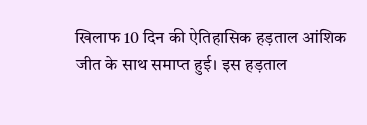खिलाफ 10 दिन की ऐतिहासिक हड़ताल आंशिक जीत के साथ समाप्त हुई। इस हड़ताल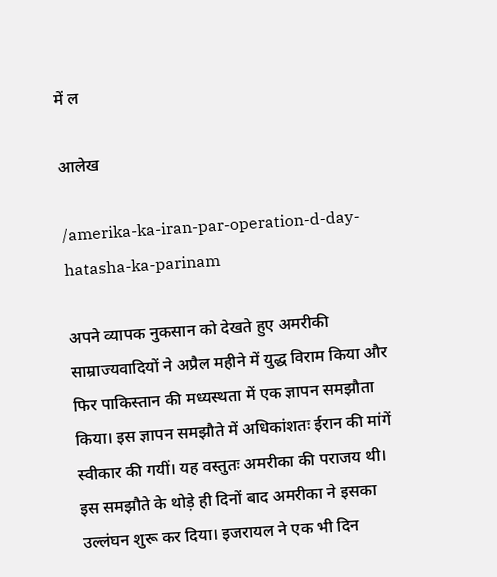में ल

आलेख

/amerika-ka-iran-par-operation-d-day-hatasha-ka-parinam

अपने व्यापक नुकसान को देखते हुए अमरीकी साम्राज्यवादियों ने अप्रैल महीने में युद्ध विराम किया और फिर पाकिस्तान की मध्यस्थता में एक ज्ञापन समझौता किया। इस ज्ञापन समझौते में अधिकांशतः ईरान की मांगें स्वीकार की गयीं। यह वस्तुतः अमरीका की पराजय थी। इस समझौते के थोड़े ही दिनों बाद अमरीका ने इसका उल्लंघन शुरू कर दिया। इजरायल ने एक भी दिन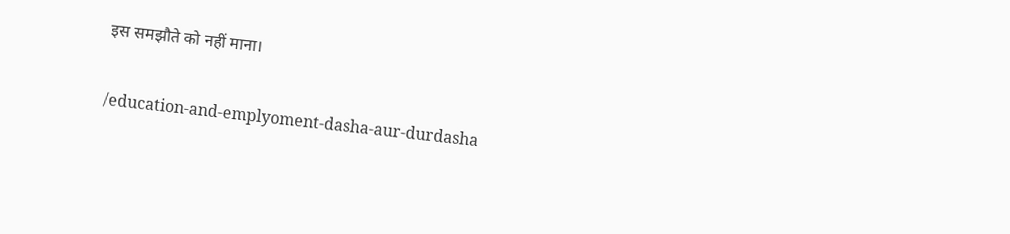इस समझौते को नहीं माना।

/education-and-emplyoment-dasha-aur-durdasha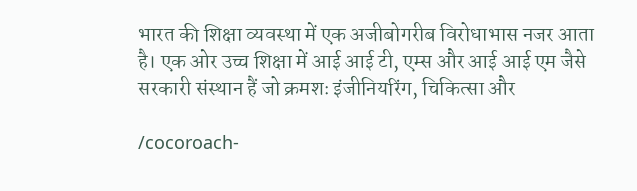भारत की शिक्षा व्यवस्था में एक अजीबोगरीब विरोधाभास नजर आता है। एक ओर उच्च शिक्षा में आई आई टी, एम्स और आई आई एम जैसे सरकारी संस्थान हैं जो क्रमशः इंजीनियरिंग, चिकित्सा और

/cocoroach-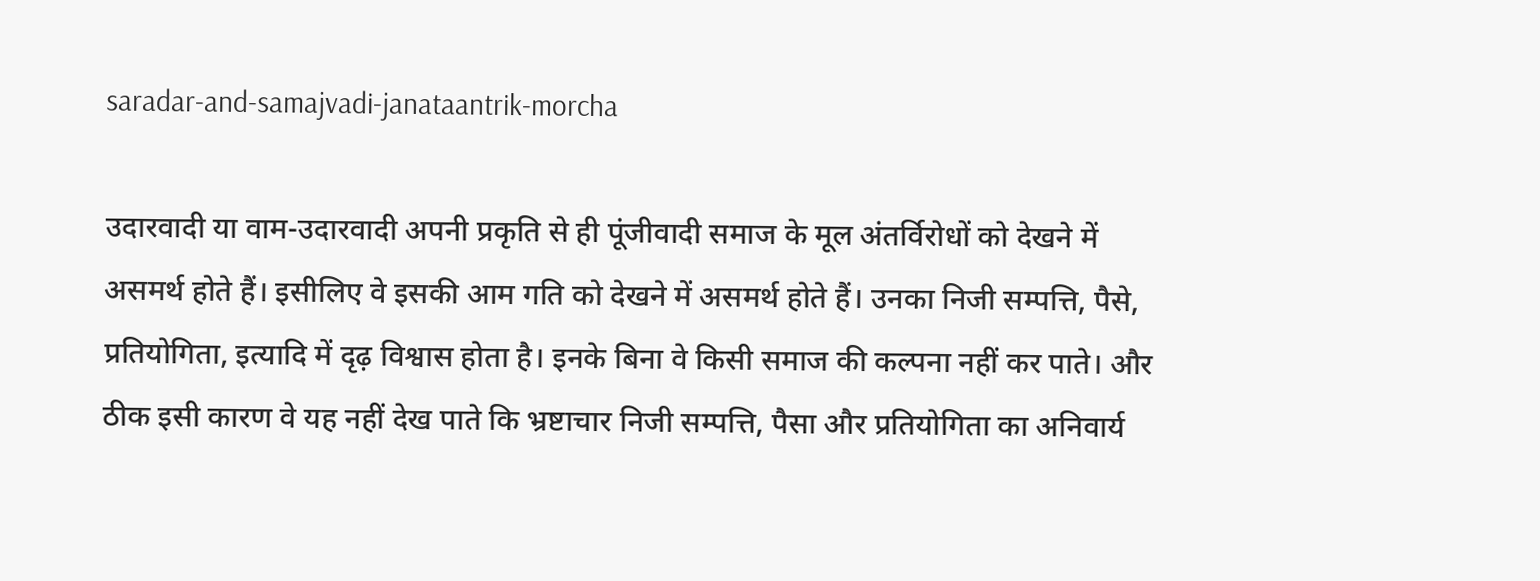saradar-and-samajvadi-janataantrik-morcha

उदारवादी या वाम-उदारवादी अपनी प्रकृति से ही पूंजीवादी समाज के मूल अंतर्विरोधों को देखने में असमर्थ होते हैं। इसीलिए वे इसकी आम गति को देखने में असमर्थ होते हैं। उनका निजी सम्पत्ति, पैसे, प्रतियोगिता, इत्यादि में दृढ़ विश्वास होता है। इनके बिना वे किसी समाज की कल्पना नहीं कर पाते। और ठीक इसी कारण वे यह नहीं देख पाते कि भ्रष्टाचार निजी सम्पत्ति, पैसा और प्रतियोगिता का अनिवार्य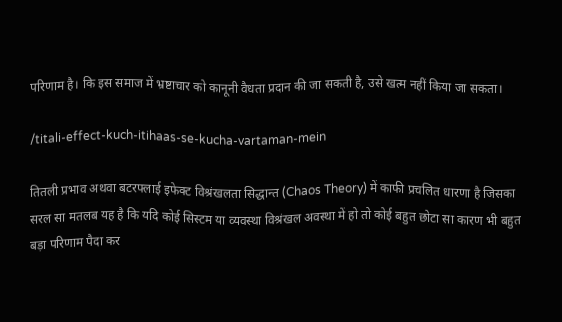परिणाम है। कि इस समाज में भ्रष्टाचार को कानूनी वैधता प्रदान की जा सकती है, उसे खत्म नहीं किया जा सकता।

/titali-effect-kuch-itihaas-se-kucha-vartaman-mein

तितली प्रभाव अथवा बटरफ्लाई इफेक्ट विश्रंखलता सिद्धान्त (Chaos Theory) में काफी प्रचलित धारणा है जिसका सरल सा मतलब यह है कि यदि कोई सिस्टम या व्यवस्था विश्रंखल अवस्था में हो तो कोई बहुत छोटा सा कारण भी बहुत बड़ा परिणाम पैदा कर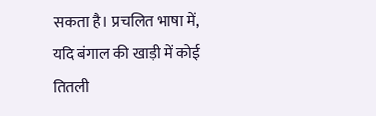सकता है। प्रचलित भाषा में, यदि बंगाल की खाड़ी में कोई तितली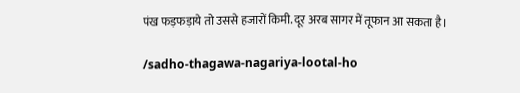पंख फड़फड़ाये तो उससे हजारों किमी. दूर अरब सागर में तूफान आ सकता है।

/sadho-thagawa-nagariya-lootal-ho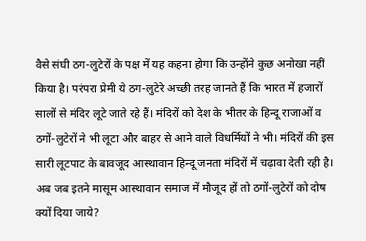वैसे संघी ठग-लुटेरों के पक्ष में यह कहना होगा कि उन्होंने कुछ अनोखा नहीं किया है। परंपरा प्रेमी ये ठग-लुटेरे अच्छी तरह जानते हैं कि भारत में हजारों सालों से मंदिर लूटे जाते रहे हैं। मंदिरों को देश के भीतर के हिन्दू राजाओं व ठगों-लुटेरों ने भी लूटा और बाहर से आने वाले विधर्मियों ने भी। मंदिरों की इस सारी लूटपाट के बावजूद आस्थावान हिन्दू जनता मंदिरों में चढ़ावा देती रही है। अब जब इतने मासूम आस्थावान समाज में मौजूद हों तो ठगों-लुटेरों को दोष क्यों दिया जाये?